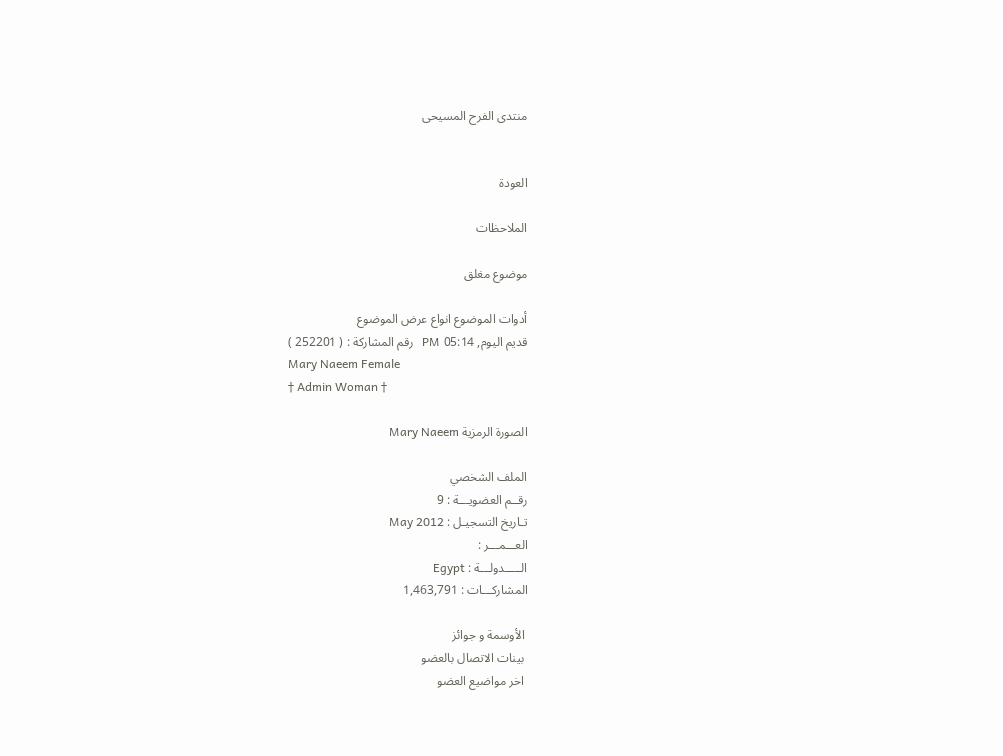منتدى الفرح المسيحى


العودة

الملاحظات

موضوع مغلق

أدوات الموضوع انواع عرض الموضوع
قديم اليوم, 05:14 PM   رقم المشاركة : ( 252201 )
Mary Naeem Female
† Admin Woman †

الصورة الرمزية Mary Naeem

الملف الشخصي
رقــم العضويـــة : 9
تـاريخ التسجيـل : May 2012
العـــمـــر :
الـــــدولـــة : Egypt
المشاركـــات : 1,463,791

 الأوسمة و جوائز
 بينات الاتصال بالعضو
 اخر مواضيع العضو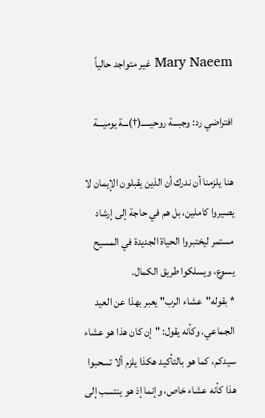Mary Naeem غير متواجد حالياً

افتراضي رد: وجبـــة روحيـــــ(†)ـــة يوميـــة

هنا يلزمنا أن ندرك أن الذين يقبلون الإيمان لا يصيروا كاملين، بل هم في حاجة إلى إرشاد مستمر ليختبروا الحياة الجديدة في المسيح يسوع، ويسلكوا طريق الكمال.
* بقوله"عشاء الرب" يعبر بهذا عن العيد الجماعي. وكأنه يقول: "إن كان هذا هو عشاء سيدكم، كما هو بالتأكيد هكذا يلزم ألا تسحبوا هذا كأنه عشاء خاص، وإنما إذ هو ينتسب إلى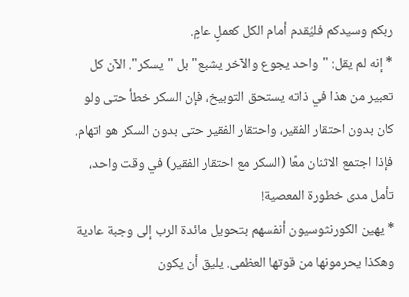ربكم وسيدكم فليُقدم أمام الكل كعملٍ عامٍ.
* إنه لم يقل: "واحد يجوع والآخر يشبع" بل "يسكر". الآن كل تعبير من هذا في ذاته يستحق التوبيخ، فإن السكر خطأ حتى ولو كان بدون احتقار الفقير، واحتقار الفقير حتى بدون السكر هو اتهام. فإذا اجتمع الاثنان معًا (السكر مع احتقار الفقير) في وقت واحد، تأمل مدى خطورة المعصية!
* يهين الكورنثوسيون أنفسهم بتحويل مائدة الرب إلى وجبة عادية وهكذا يحرمونها من قوتها العظمى. يليق أن يكون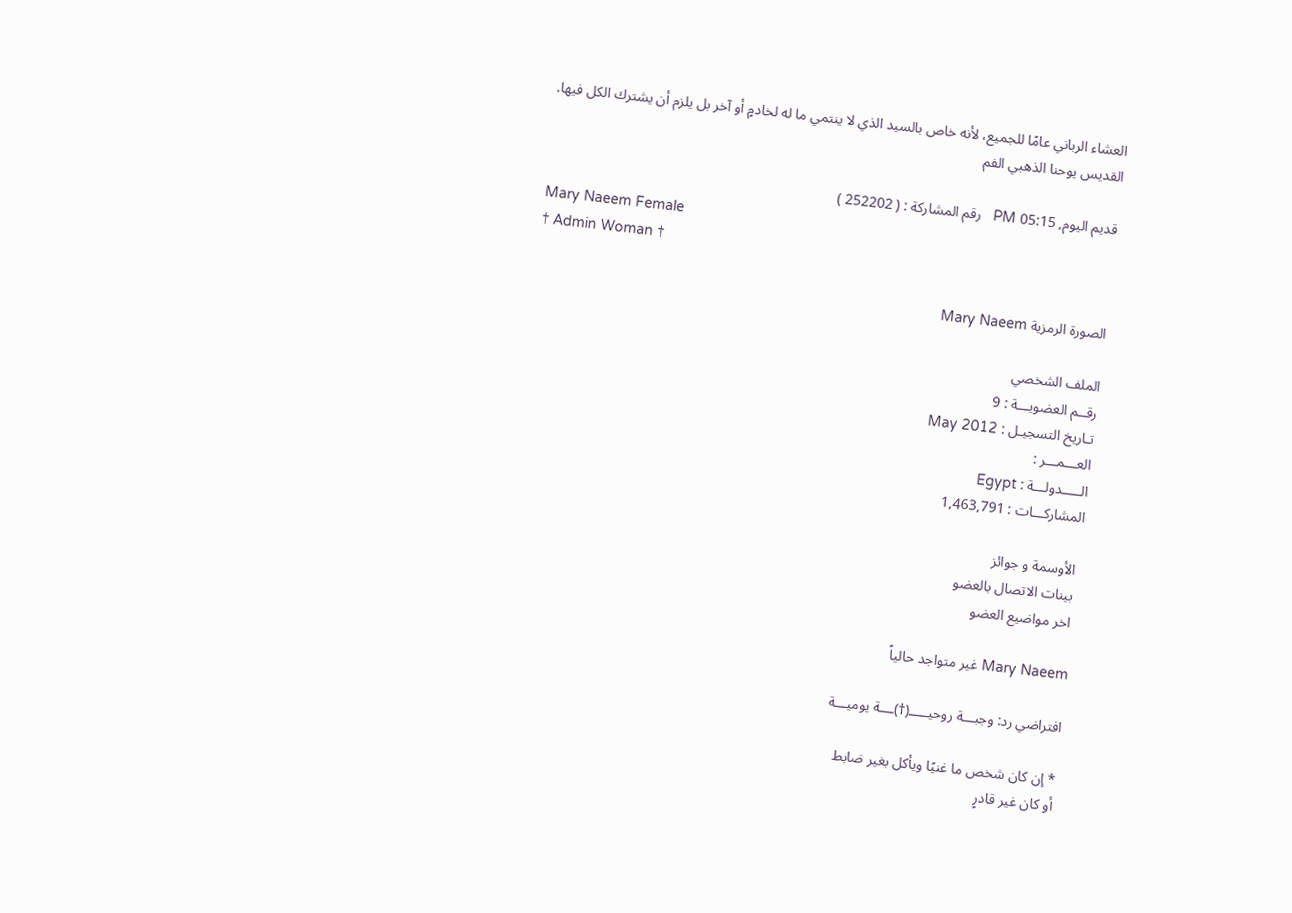العشاء الرباني عامًا للجميع، لأنه خاص بالسيد الذي لا ينتمي ما له لخادمٍ أو آخر بل يلزم أن يشترك الكل فيها.
القديس يوحنا الذهبي الفم

قديم اليوم, 05:15 PM   رقم المشاركة : ( 252202 )
Mary Naeem Female
† Admin Woman †

الصورة الرمزية Mary Naeem

الملف الشخصي
رقــم العضويـــة : 9
تـاريخ التسجيـل : May 2012
العـــمـــر :
الـــــدولـــة : Egypt
المشاركـــات : 1,463,791

 الأوسمة و جوائز
 بينات الاتصال بالعضو
 اخر مواضيع العضو

Mary Naeem غير متواجد حالياً

افتراضي رد: وجبـــة روحيـــــ(†)ـــة يوميـــة

* إن كان شخص ما غنيًا ويأكل بغير ضابط
أو كان غير قادرٍ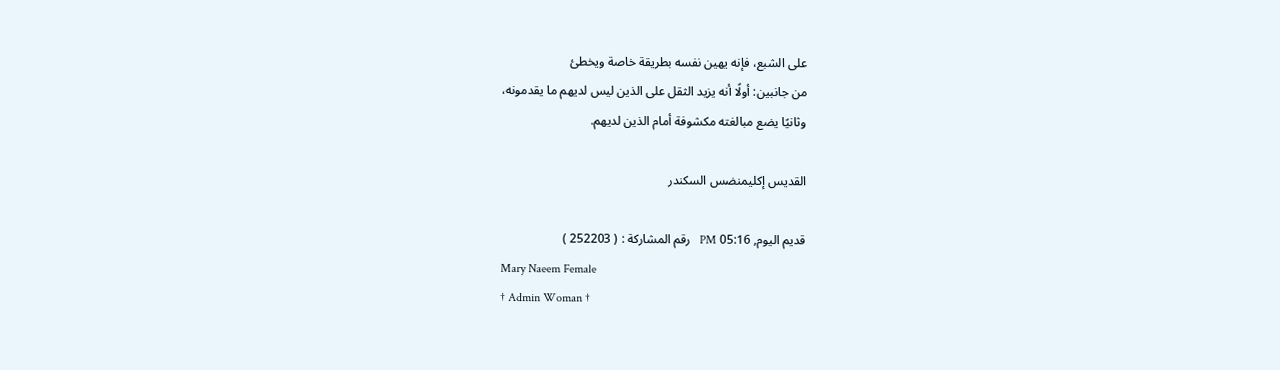على الشبع، فإنه يهين نفسه بطريقة خاصة ويخطئ
من جانبين: أولًا أنه يزيد الثقل على الذين ليس لديهم ما يقدمونه،
وثانيًا يضع مبالغته مكشوفة أمام الذين لديهم.

القديس إكليمنضس السكندر

قديم اليوم, 05:16 PM   رقم المشاركة : ( 252203 )
Mary Naeem Female
† Admin Woman †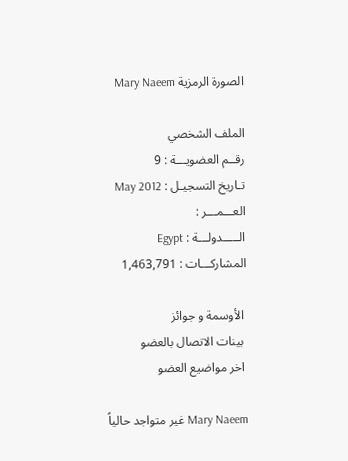الصورة الرمزية Mary Naeem

الملف الشخصي
رقــم العضويـــة : 9
تـاريخ التسجيـل : May 2012
العـــمـــر :
الـــــدولـــة : Egypt
المشاركـــات : 1,463,791

 الأوسمة و جوائز
 بينات الاتصال بالعضو
 اخر مواضيع العضو

Mary Naeem غير متواجد حالياً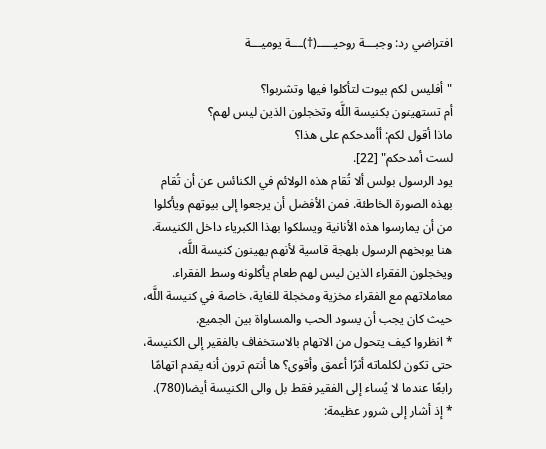افتراضي رد: وجبـــة روحيـــــ(†)ـــة يوميـــة

"أفليس لكم بيوت لتأكلوا فيها وتشربوا؟
أم تستهينون بكنيسة اللَّه وتخجلون الذين ليس لهم؟
ماذا أقول لكم: أأمدحكم على هذا؟
لست أمدحكم" [22].
يود الرسول بولس ألا تُقام هذه الولائم في الكنائس عن أن تُقام بهذه الصورة الخاطئة. فمن الأفضل أن يرجعوا إلى بيوتهم ويأكلوا من أن يمارسوا هذه الأنانية ويسلكوا بهذا الكبرياء داخل الكنيسة. هنا يوبخهم الرسول بلهجة قاسية لأنهم يهينون كنيسة اللَّه، ويخجلون الفقراء الذين ليس لهم طعام يأكلونه وسط الفقراء. معاملاتهم مع الفقراء مخزية ومخجلة للغاية، خاصة في كنيسة اللَّه، حيث كان يجب أن يسود الحب والمساواة بين الجميع.
* انظروا كيف يتحول من الاتهام بالاستخفاف بالفقير إلى الكنيسة، حتى تكون لكلماته أثرًا أعمق وأقوى؟ ها أنتم ترون أنه يقدم اتهامًا رابعًا عندما لا يُساء إلى الفقير فقط بل والى الكنيسة أيضا(780).
* إذ أشار إلى شرور عظيمة: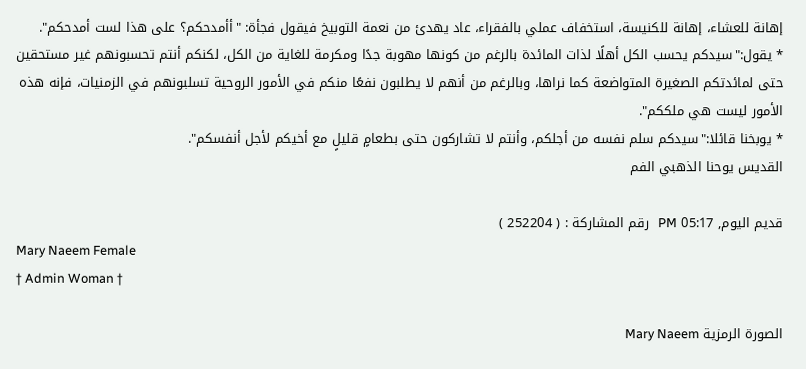إهانة للعشاء، إهانة للكنيسة، استخفاف عملي بالفقراء، عاد يهدئ من نعمة التوبيخ فيقول فجأة: "أأمدحكم؟ على هذا لست أمدحكم".
* يقول:"سيدكم يحسب الكل أهلًا لذات المائدة بالرغم من كونها مهوبة جدًا ومكرمة للغاية من الكل، لكنكم أنتم تحسبونهم غير مستحقين حتى لمائدتكم الصغيرة المتواضعة كما نراها، وبالرغم من أنهم لا يطلبون نفعًا منكم في الأمور الروحية تسلبونهم في الزمنيات، فإنه هذه الأمور ليست هي ملككم".
* يوبخنا قائلا:"سيدكم سلم نفسه من أجلكم، وأنتم لا تشاركون حتى بطعامٍ قليلٍ مع أخيكم لأجل أنفسكم".
القديس يوحنا الذهبي الفم

قديم اليوم, 05:17 PM   رقم المشاركة : ( 252204 )
Mary Naeem Female
† Admin Woman †

الصورة الرمزية Mary Naeem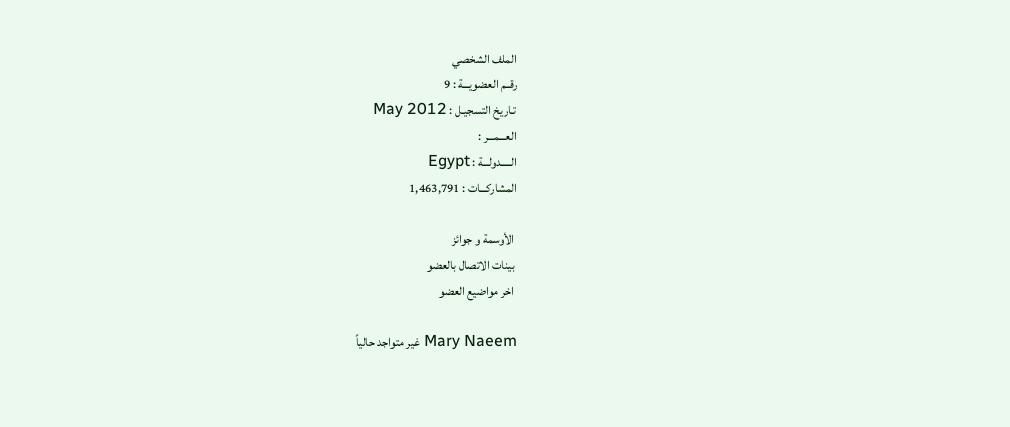الملف الشخصي
رقــم العضويـــة : 9
تـاريخ التسجيـل : May 2012
العـــمـــر :
الـــــدولـــة : Egypt
المشاركـــات : 1,463,791

 الأوسمة و جوائز
 بينات الاتصال بالعضو
 اخر مواضيع العضو

Mary Naeem غير متواجد حالياً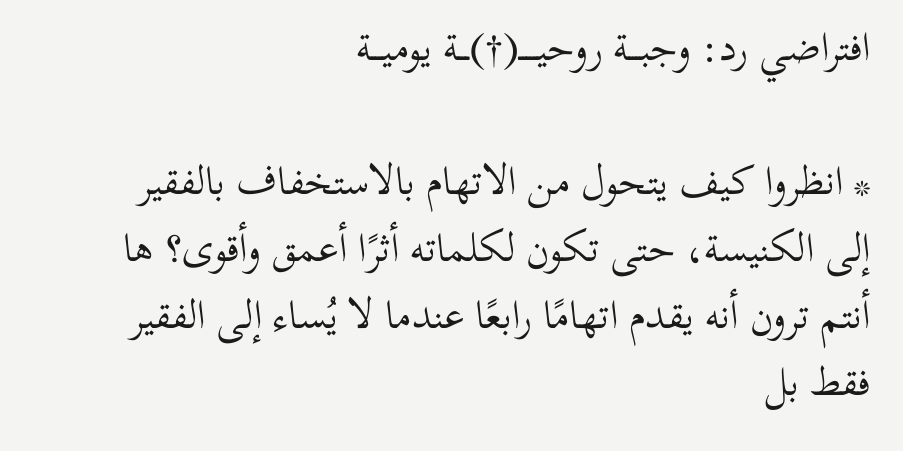افتراضي رد: وجبـــة روحيـــــ(†)ـــة يوميـــة

* انظروا كيف يتحول من الاتهام بالاستخفاف بالفقير إلى الكنيسة، حتى تكون لكلماته أثرًا أعمق وأقوى؟ ها أنتم ترون أنه يقدم اتهامًا رابعًا عندما لا يُساء إلى الفقير فقط بل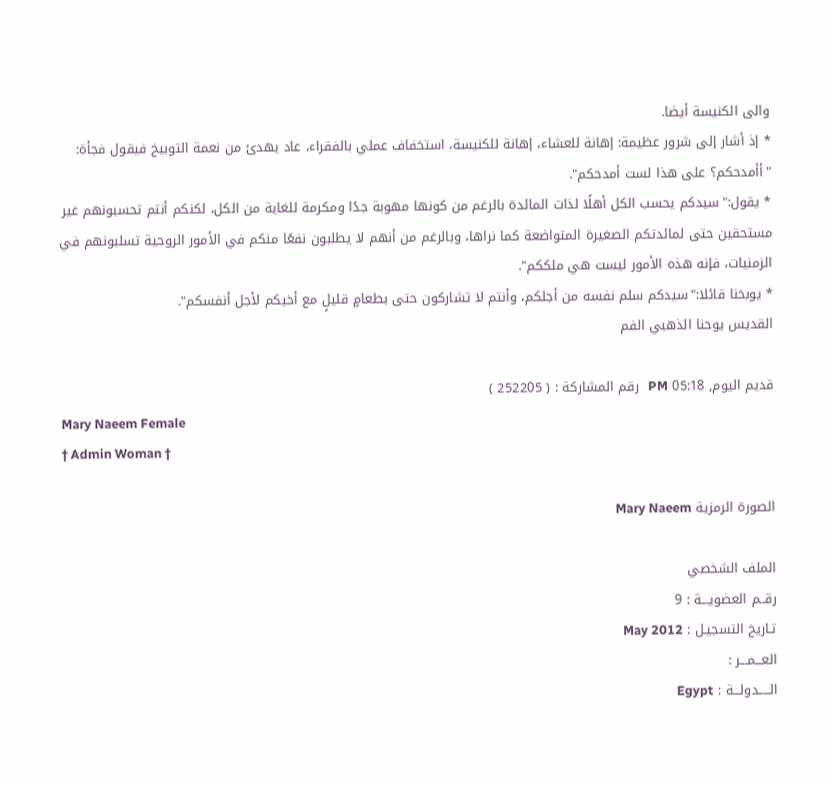والى الكنيسة أيضا.
* إذ أشار إلى شرور عظيمة: إهانة للعشاء، إهانة للكنيسة، استخفاف عملي بالفقراء، عاد يهدئ من نعمة التوبيخ فيقول فجأة: "أأمدحكم؟ على هذا لست أمدحكم".
* يقول:"سيدكم يحسب الكل أهلًا لذات المائدة بالرغم من كونها مهوبة جدًا ومكرمة للغاية من الكل، لكنكم أنتم تحسبونهم غير مستحقين حتى لمائدتكم الصغيرة المتواضعة كما نراها، وبالرغم من أنهم لا يطلبون نفعًا منكم في الأمور الروحية تسلبونهم في الزمنيات، فإنه هذه الأمور ليست هي ملككم".
* يوبخنا قائلا:"سيدكم سلم نفسه من أجلكم، وأنتم لا تشاركون حتى بطعامٍ قليلٍ مع أخيكم لأجل أنفسكم".
القديس يوحنا الذهبي الفم

قديم اليوم, 05:18 PM   رقم المشاركة : ( 252205 )
Mary Naeem Female
† Admin Woman †

الصورة الرمزية Mary Naeem

الملف الشخصي
رقــم العضويـــة : 9
تـاريخ التسجيـل : May 2012
العـــمـــر :
الـــــدولـــة : Egypt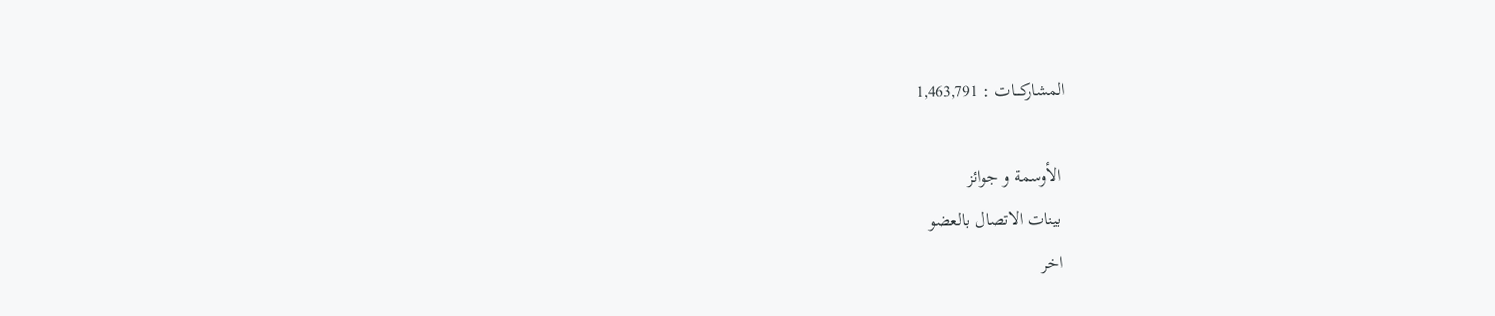المشاركـــات : 1,463,791

 الأوسمة و جوائز
 بينات الاتصال بالعضو
 اخر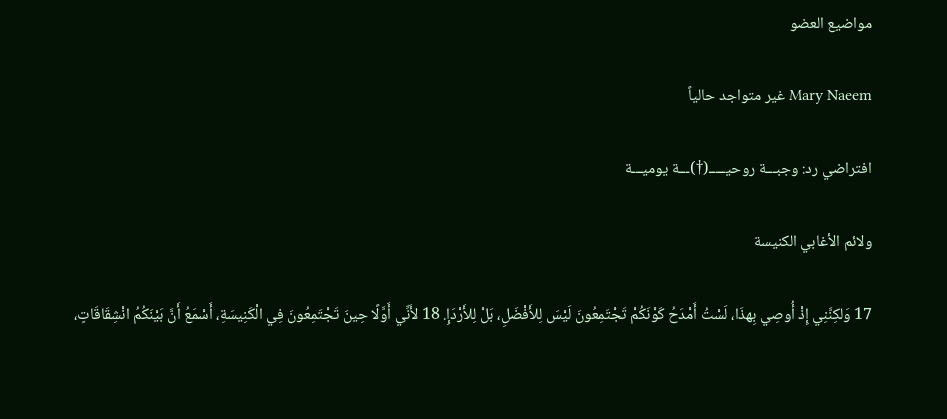مواضيع العضو

Mary Naeem غير متواجد حالياً

افتراضي رد: وجبـــة روحيـــــ(†)ـــة يوميـــة

ولائم الأغابي الكنيسة

17 وَلكِنَّنِي إِذْ أُوصِي بِهذَا، لَسْتُ أَمْدَحُ كَوْنَكُمْ تَجْتَمِعُونَ لَيْسَ لِلأَفْضَلِ، بَلْ لِلأَرْدَإِ. 18 لأَنِّي أَوَّلًا حِينَ تَجْتَمِعُونَ فِي الْكَنِيسَةِ، أَسْمَعُ أَنَّ بَيْنَكُمُ انْشِقَاقَاتٍ،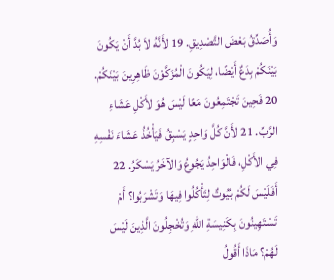وَأُصَدِّقُ بَعْضَ التَّصْدِيقِ. 19 لأَنَّهُ لاَ بُدَّ أَنْ يَكُونَ بَيْنَكُمْ بِدَعٌ أَيْضًا، لِيَكُونَ الْمُزَكَّوْنَ ظَاهِرِينَ بَيْنَكُمْ. 20 فَحِينَ تَجْتَمِعُونَ مَعًا لَيْسَ هُوَ لأَكْلِ عَشَاءِ الرَّبِّ. 21 لأَنَّ كُلَّ وَاحِدٍ يَسْبِقُ فَيَأْخُذُ عَشَاءَ نَفْسِهِ فِي الأَكْلِ، فَالْوَاحِدُ يَجُوعُ وَالآخَرُ يَسْكَرُ. 22 أَفَلَيْسَ لَكُمْ بُيُوتٌ لِتَأْكُلُوا فِيهَا وَتَشْرَبُوا؟ أَمْ تَسْتَهِينُونَ بِكَنِيسَةِ اللهِ وَتُخْجِلُونَ الَّذِينَ لَيْسَ لَهُمْ؟ مَاذَا أَقُولُ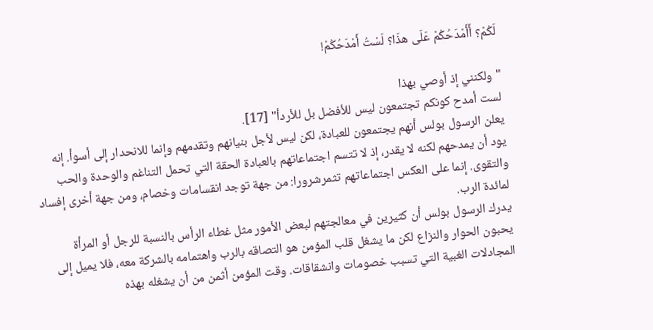لَكُمْ؟ أَأَمْدَحُكُمْ عَلَى هذَا؟ لَسْتُ أَمْدَحُكُمْ!

"ولكنني إذ أوصي بهذا
لست أمدح كونكم تجتمعون ليس للأفضل بل للأردأ" [17].
يعلن الرسول بولس أنهم يجتمعون للعبادة، لكن ليس لأجل بنيانهم وتقدمهم وإنما للانحدار إلى أسوأ. إنه يود أن يمدحهم لكنه لا يقدر، إذ لا تتسم اجتماعاتهم بالعبادة الحقة التي تحمل التناغم والوحدة والحب والتقوى. إنما على العكس اجتماعاتهم تثمرشرورا: من جهة توجد انقسامات وخصام، ومن جهة أخرى إفساد لمائدة الرب.
يدرك الرسول بولس أن كثيرين في معالجتهم لبعض الأمور مثل غطاء الرأس بالنسبة للرجل أو المرأة يحبون الحوار والنزاع لكن ما يشغل قلب المؤمن هو التصاقه بالرب واهتمامه بالشركة معه، فلا يميل إلى المجادلات الغبية التي تسبب خصومات وانشقاقات. وقت المؤمن أثمن من أن يشغله بهذه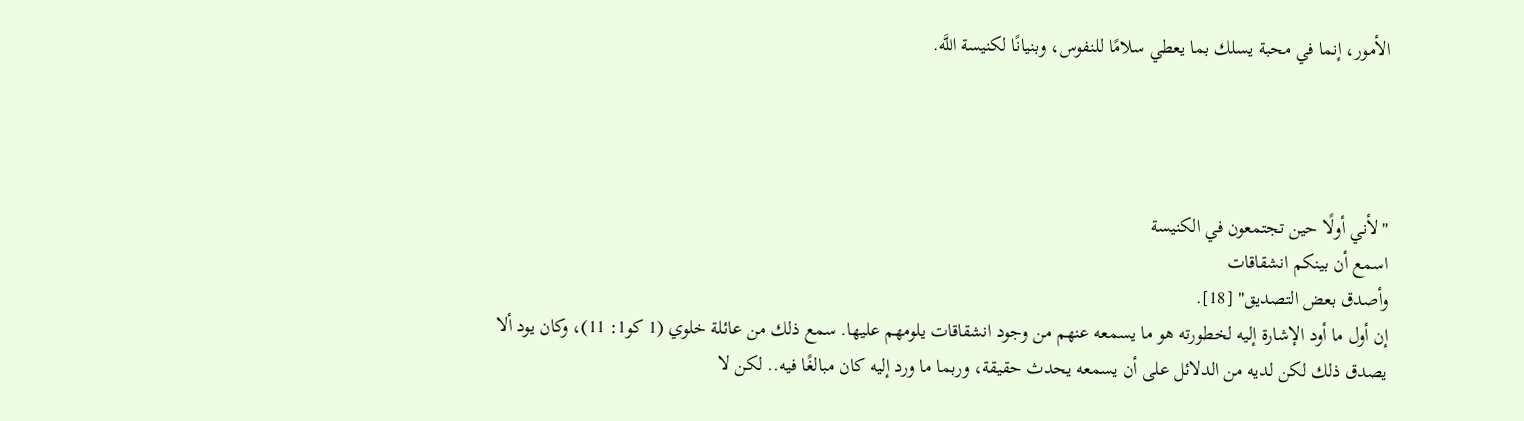الأمور، إنما في محبة يسلك بما يعطي سلامًا للنفوس، وبنيانًا لكنيسة اللَّه.




"لأني أولًا حين تجتمعون في الكنيسة
اسمع أن بينكم انشقاقات
وأصدق بعض التصديق" [18].
إن أول ما أود الإشارة إليه لخطورته هو ما يسمعه عنهم من وجود انشقاقات يلومهم عليها. سمع ذلك من عائلة خلوي (1 كو1: 11)، وكان يود ألا يصدق ذلك لكن لديه من الدلائل على أن يسمعه يحدث حقيقة، وربما ما ورد إليه كان مبالغًا فيه.. لكن لا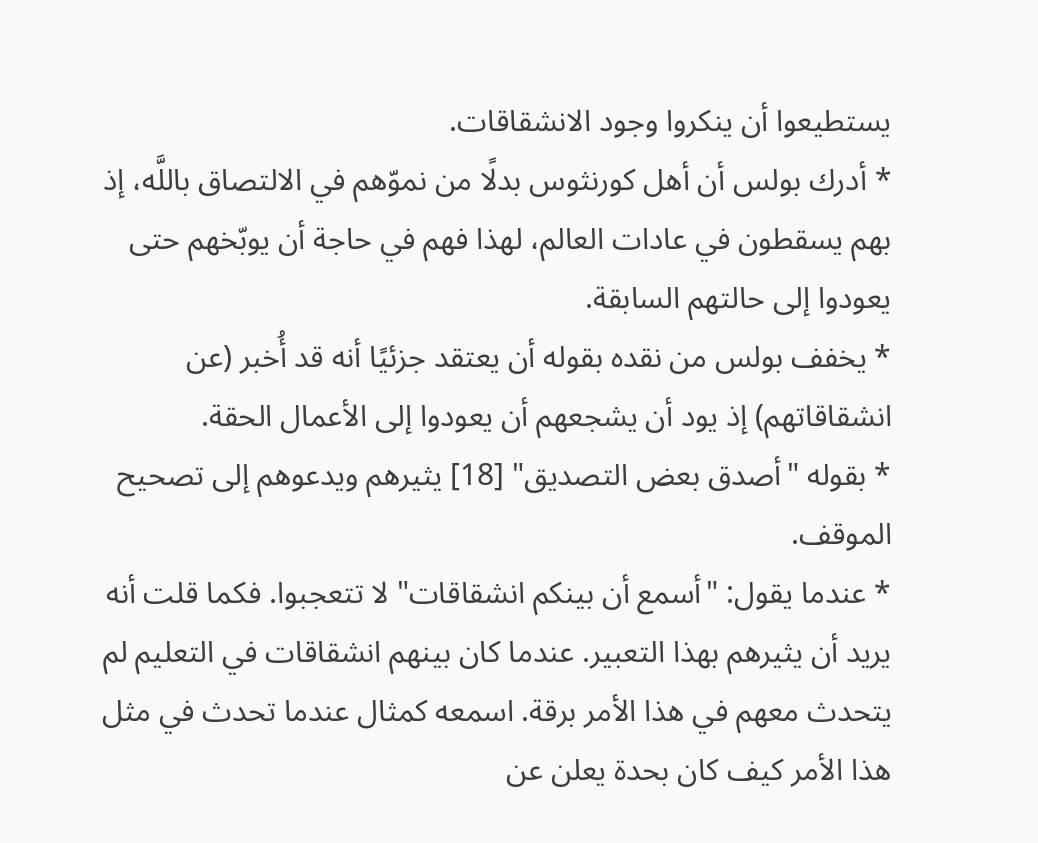يستطيعوا أن ينكروا وجود الانشقاقات.
* أدرك بولس أن أهل كورنثوس بدلًا من نموّهم في الالتصاق باللَّه، إذ بهم يسقطون في عادات العالم، لهذا فهم في حاجة أن يوبّخهم حتى يعودوا إلى حالتهم السابقة.
* يخفف بولس من نقده بقوله أن يعتقد جزئيًا أنه قد أُخبر (عن انشقاقاتهم) إذ يود أن يشجعهم أن يعودوا إلى الأعمال الحقة.
* بقوله "أصدق بعض التصديق" [18] يثيرهم ويدعوهم إلى تصحيح الموقف.
* عندما يقول: "أسمع أن بينكم انشقاقات" لا تتعجبوا. فكما قلت أنه يريد أن يثيرهم بهذا التعبير. عندما كان بينهم انشقاقات في التعليم لم يتحدث معهم في هذا الأمر برقة. اسمعه كمثال عندما تحدث في مثل هذا الأمر كيف كان بحدة يعلن عن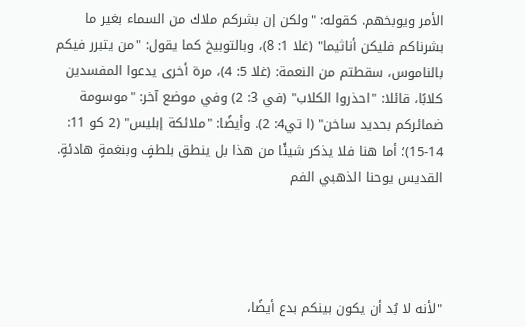الأمر ويوبخهم. كقوله: "ولكن إن بشركم ملاك من السماء بغير ما بشرناكم فليكن أناثيما" (غلا 1: 8)، وبالتوبيخ كما يقول: "من يتبرر فيكم بالناموس، سقطتم من النعمة: (غلا 5: 4)، مرة أخرى يدعوا المفسدين كلابًا، قائلا: "احذروا الكلاب" (في 3: 2) وفي موضع آخر: "موسومة ضمائركم بحديد ساخن" (ا تي4: 2). وأيضًا: "ملائكة إبليس" (2 كو 11: 14-15)؛ أما هنا فلا يذكر شيئًا من هذا بل ينطق بلطفٍ وبنغمةٍ هادئةٍ.
القديس يوحنا الذهبي الفم




"لأنه لا بُد أن يكون بينكم بدع أيضًا،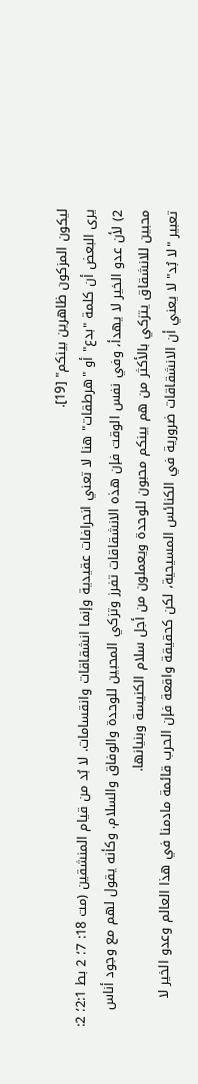ليكون المزكون ظاهرين بينكم" [19].
يرى البعض أن كلمة "بدع" أو "هرطقات" هنا لا تعني انحرافات عقيدية وإنما انشقاقات وانقسامات. لا بُد من قيام المنشقين (مت 18: 7؛ 2 بط 2:1؛ 2: 2) لأن عدو الخير لا يهدأ، وفي نفس الوقت فإن هذه الانشقاقات تفرز وتزكي المحبين للوحدة والوفاق والسلام. وكأنه يقول لهم مع وجود أناس محبين للانشقاق يتزكي بالأكثر من هم بينكم محبون للوحدة ويعملون من أجل سلام الكنيسة وبنيانها.
تعبير "لا بُد" لا يعني أن الانشقاقات ضرورية في الكنائس المسيحية، لكن كحقيقة واقعة فإن الحرب قائمة مادمنا في هذا العالم وعدو الخير لا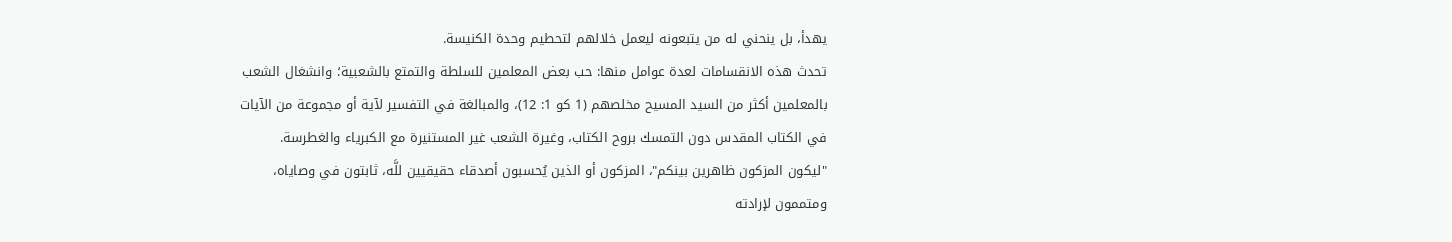يهدأ، بل ينحني له من يتبعونه ليعمل خلالهم لتحطيم وحدة الكنيسة.
تحدث هذه الانقسامات لعدة عوامل منها: حب بعض المعلمين للسلطة والتمتع بالشعبية؛ وانشغال الشعب بالمعلمين أكثر من السيد المسيح مخلصهم (1 كو 1: 12)، والمبالغة في التفسير لآية أو مجموعة من الآيات في الكتاب المقدس دون التمسك بروح الكتاب، وغيرة الشعب غير المستنيرة مع الكبرياء والغطرسة.
"ليكون المزكون ظاهرين بينكم"، المزكون أو الذين يُحسبون أصدقاء حقيقيين للَّه، ثابتون في وصاياه، ومتممون لإرادته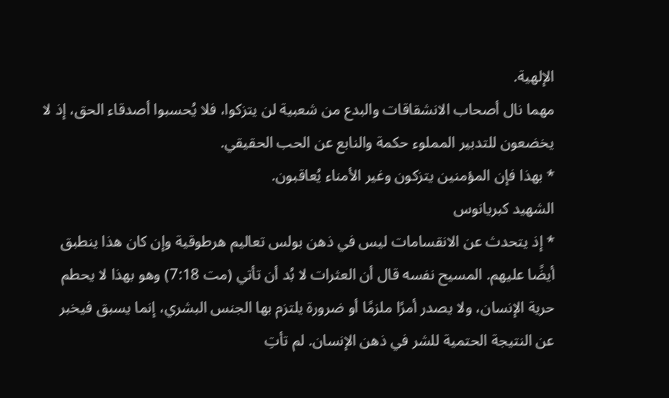الإلهية.
مهما نال أصحاب الانشقاقات والبدع من شعبية لن يتزكوا، فلا يُحسبوا أصدقاء الحق، إذ لا يخضعون للتدبير المملوء حكمة والنابع عن الحب الحقيقي.
* بهذا فإن المؤمنين يتزكون وغير الأمناء يُعاقبون.
الشهيد كبريانوس
* إذ يتحدث عن الانقسامات ليس في ذهن بولس تعاليم هرطوقية وإن كان هذا ينطبق أيضًا عليهم. المسيح نفسه قال أن العثرات لا بُد أن تأتي (مت 7:18) وهو بهذا لا يحطم حرية الإنسان، ولا يصدر أمرًا ملزمًا أو ضرورة يلتزم بها الجنس البشري، إنما يسبق فيخبر عن النتيجة الحتمية للشر في ذهن الإنسان. لم تأتِ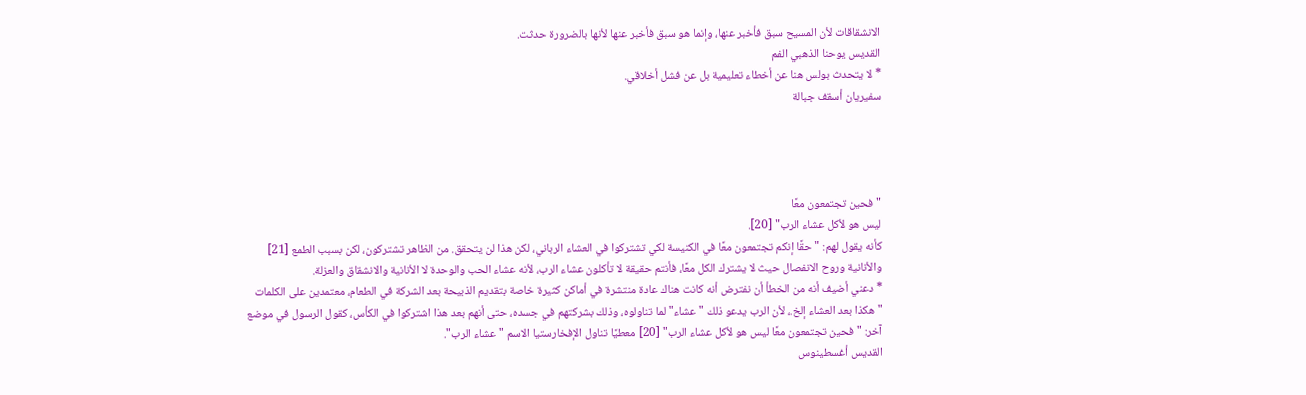الانشقاقات لأن المسيح سبق فأخبر عنها، وإنما هو سبق فأخبر عنها لأنها بالضرورة حدثت.
القديس يوحنا الذهبي الفم
* لا يتحدث بولس هنا عن أخطاء تعليمية بل عن فشل أخلاقي.
سفيريان أسقف جبالة




"فحين تجتمعون معًا
ليس هو لأكل عشاء الرب" [20].
كأنه يقول لهم: "حقًا إنكم تجتمعون معًا في الكنيسة لكي تشتركوا في العشاء الرباني، لكن هذا لن يتحقق. من الظاهر تشتركون، لكن بسبب الطمع [21] والأنانية وروح الانفصال حيث لا يشترك الكل معًا، فأنتم حقيقة لا تأكلون عشاء الرب، لأنه عشاء الحب والوحدة لا الأنانية والانشقاق والعزلة.
* دعني أضيف أنه من الخطأ أن نفترض أنه كانت هناك عادة منتشرة في أماكن كثيرة خاصة بتقديم الذبيحة بعد الشركة في الطعام، معتمدين على الكلمات "هكذا بعد العشاء إلخ.، لأن الرب يدعو ذلك "عشاء" لما تناولوه، وذلك بشركتهم في جسده، حتى أنهم بعد هذا اشتركوا في الكأس، كقول الرسول في موضع آخر: "فحين تجتمعون معًا ليس هو لأكل عشاء الرب" [20] معطيًا تناول الإفخارستيا الاسم "عشاء الرب".
القديس أغسطينوس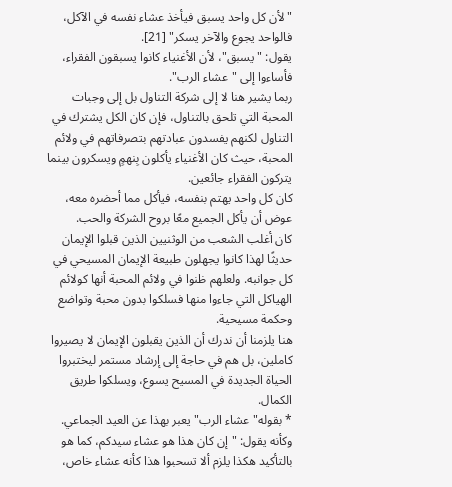"لأن كل واحد يسبق فيأخذ عشاء نفسه في الآكل،
فالواحد يجوع والآخر يسكر" [21].
يقول: "يسبق"، لأن الأغنياء كانوا يسبقون الفقراء، فأساءوا إلى "عشاء الرب".
ربما يشير هنا لا إلى شركة التناول بل إلى وجبات المحبة التي تلحق بالتناول، فإن كان الكل يشترك في التناول لكنهم يفسدون عبادتهم بتصرفاتهم في ولائم المحبة، حيث كان الأغنياء يأكلون بِنهمٍ ويسكرون بينما يتركون الفقراء جائعين.
كان كل واحد يهتم بنفسه، فيأكل مما أحضره معه، عوض أن يأكل الجميع معًا بروح الشركة والحب.
كان أغلب الشعب من الوثنيين الذين قبلوا الإيمان حديثًا لهذا كانوا يجهلون طبيعة الإيمان المسيحي في كل جوانبه. ولعلهم ظنوا في ولائم المحبة أنها كولائم الهياكل التي جاءوا منها فسلكوا بدون محبة وتواضع وحكمة مسيحية.
هنا يلزمنا أن ندرك أن الذين يقبلون الإيمان لا يصيروا كاملين، بل هم في حاجة إلى إرشاد مستمر ليختبروا الحياة الجديدة في المسيح يسوع، ويسلكوا طريق الكمال.
* بقوله"عشاء الرب" يعبر بهذا عن العيد الجماعي. وكأنه يقول: "إن كان هذا هو عشاء سيدكم، كما هو بالتأكيد هكذا يلزم ألا تسحبوا هذا كأنه عشاء خاص،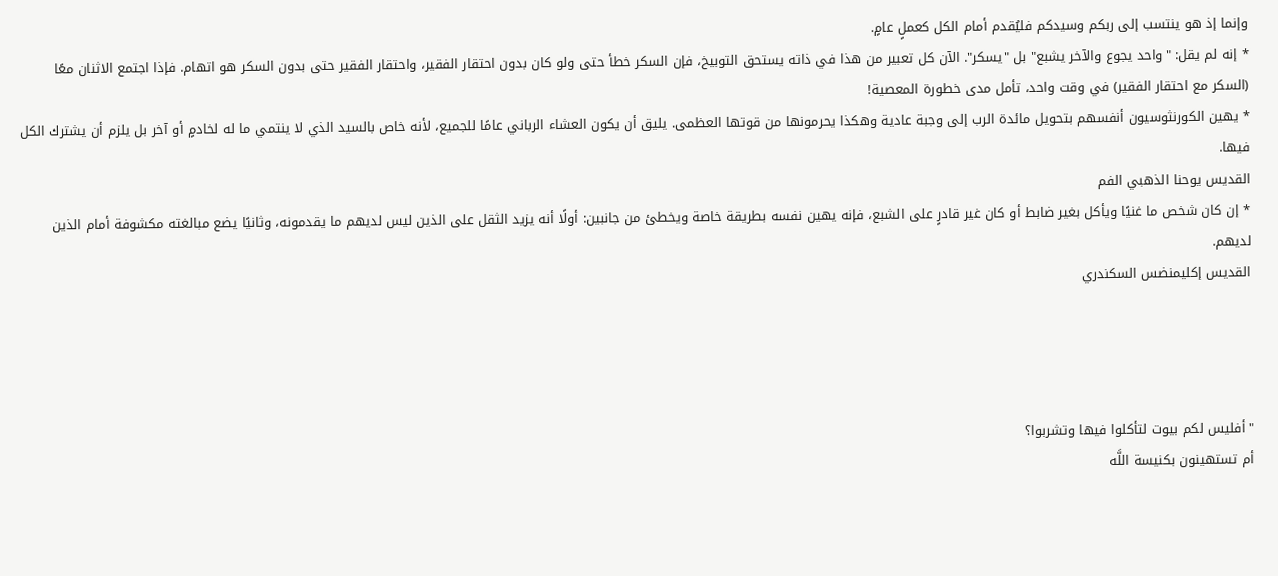وإنما إذ هو ينتسب إلى ربكم وسيدكم فليُقدم أمام الكل كعملٍ عامٍ.
* إنه لم يقل: "واحد يجوع والآخر يشبع" بل "يسكر". الآن كل تعبير من هذا في ذاته يستحق التوبيخ، فإن السكر خطأ حتى ولو كان بدون احتقار الفقير، واحتقار الفقير حتى بدون السكر هو اتهام. فإذا اجتمع الاثنان معًا (السكر مع احتقار الفقير) في وقت واحد، تأمل مدى خطورة المعصية!
* يهين الكورنثوسيون أنفسهم بتحويل مائدة الرب إلى وجبة عادية وهكذا يحرمونها من قوتها العظمى. يليق أن يكون العشاء الرباني عامًا للجميع، لأنه خاص بالسيد الذي لا ينتمي ما له لخادمٍ أو آخر بل يلزم أن يشترك الكل فيها.
القديس يوحنا الذهبي الفم
* إن كان شخص ما غنيًا ويأكل بغير ضابط أو كان غير قادرٍ على الشبع، فإنه يهين نفسه بطريقة خاصة ويخطئ من جانبين: أولًا أنه يزيد الثقل على الذين ليس لديهم ما يقدمونه، وثانيًا يضع مبالغته مكشوفة أمام الذين لديهم.
القديس إكليمنضس السكندري




"أفليس لكم بيوت لتأكلوا فيها وتشربوا؟
أم تستهينون بكنيسة اللَّه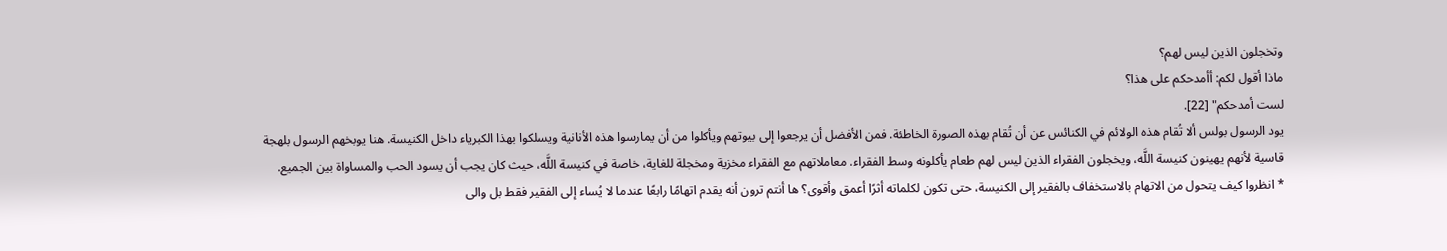وتخجلون الذين ليس لهم؟
ماذا أقول لكم: أأمدحكم على هذا؟
لست أمدحكم" [22].
يود الرسول بولس ألا تُقام هذه الولائم في الكنائس عن أن تُقام بهذه الصورة الخاطئة. فمن الأفضل أن يرجعوا إلى بيوتهم ويأكلوا من أن يمارسوا هذه الأنانية ويسلكوا بهذا الكبرياء داخل الكنيسة. هنا يوبخهم الرسول بلهجة قاسية لأنهم يهينون كنيسة اللَّه، ويخجلون الفقراء الذين ليس لهم طعام يأكلونه وسط الفقراء. معاملاتهم مع الفقراء مخزية ومخجلة للغاية، خاصة في كنيسة اللَّه، حيث كان يجب أن يسود الحب والمساواة بين الجميع.
* انظروا كيف يتحول من الاتهام بالاستخفاف بالفقير إلى الكنيسة، حتى تكون لكلماته أثرًا أعمق وأقوى؟ ها أنتم ترون أنه يقدم اتهامًا رابعًا عندما لا يُساء إلى الفقير فقط بل والى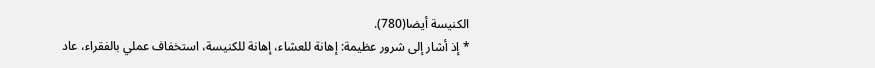الكنيسة أيضا(780).
* إذ أشار إلى شرور عظيمة: إهانة للعشاء، إهانة للكنيسة، استخفاف عملي بالفقراء، عاد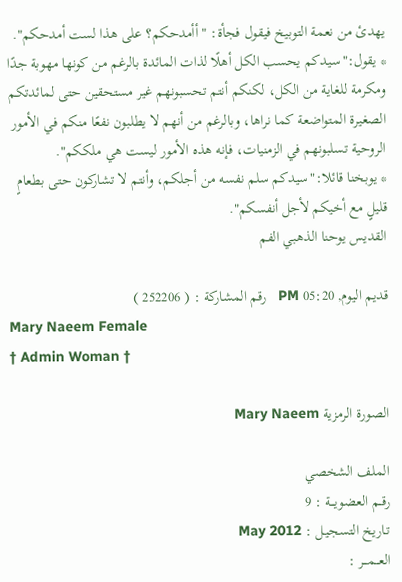يهدئ من نعمة التوبيخ فيقول فجأة: "أأمدحكم؟ على هذا لست أمدحكم".
* يقول:"سيدكم يحسب الكل أهلًا لذات المائدة بالرغم من كونها مهوبة جدًا ومكرمة للغاية من الكل، لكنكم أنتم تحسبونهم غير مستحقين حتى لمائدتكم الصغيرة المتواضعة كما نراها، وبالرغم من أنهم لا يطلبون نفعًا منكم في الأمور الروحية تسلبونهم في الزمنيات، فإنه هذه الأمور ليست هي ملككم".
* يوبخنا قائلا:"سيدكم سلم نفسه من أجلكم، وأنتم لا تشاركون حتى بطعامٍ قليلٍ مع أخيكم لأجل أنفسكم".
القديس يوحنا الذهبي الفم

قديم اليوم, 05:20 PM   رقم المشاركة : ( 252206 )
Mary Naeem Female
† Admin Woman †

الصورة الرمزية Mary Naeem

الملف الشخصي
رقــم العضويـــة : 9
تـاريخ التسجيـل : May 2012
العـــمـــر :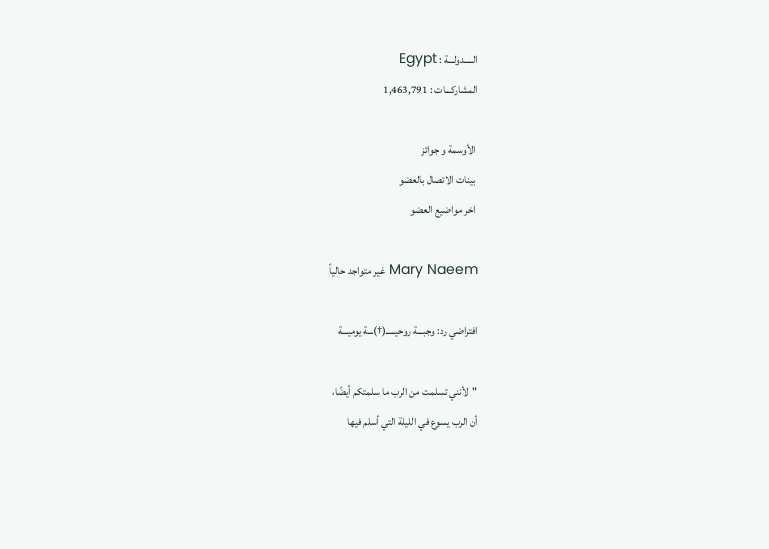الـــــدولـــة : Egypt
المشاركـــات : 1,463,791

 الأوسمة و جوائز
 بينات الاتصال بالعضو
 اخر مواضيع العضو

Mary Naeem غير متواجد حالياً

افتراضي رد: وجبـــة روحيـــــ(†)ـــة يوميـــة

"لأنني تسلمت من الرب ما سلمتكم أيضًا،
أن الرب يسوع في الليلة التي أسلم فيها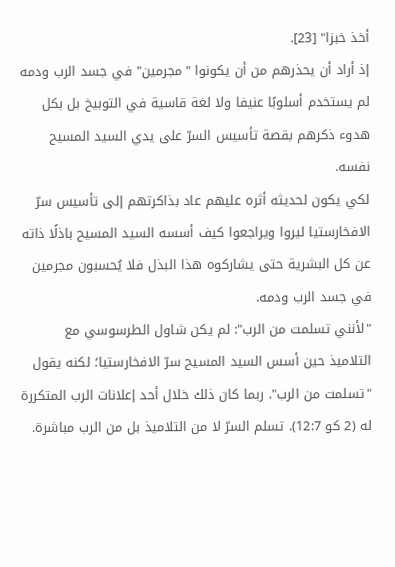أخذ خبزا" [23].
إذ أراد أن يحذرهم من أن يكونوا "مجرمين" في جسد الرب ودمه لم يستخدم أسلوبًا عنيفا ولا لغة قاسية في التوبيخ بل بكل هدوء ذكرهم بقصة تأسيس السرّ على يدي السيد المسيح نفسه.
لكي يكون لحديثه أثره عليهم عاد بذاكرتهم إلى تأسيس سرّ الافخارستيا ليروا ويراجعوا كيف أسسه السيد المسيح باذلًا ذاته عن كل البشرية حتى يشاركوه هذا البذل فلا يُحسبون مجرمين في جسد الرب ودمه.
"لأنني تسلمت من الرب": لم يكن شاول الطرسوسي مع التلاميذ حين أسس السيد المسيح سرّ الافخارستيا؛ لكنه يقول "تسلمت من الرب". ربما كان ذلك خلال أحد إعلانات الرب المتكررة له (2 كو 12:7). تسلم السرّ لا من التلاميذ بل من الرب مباشرة.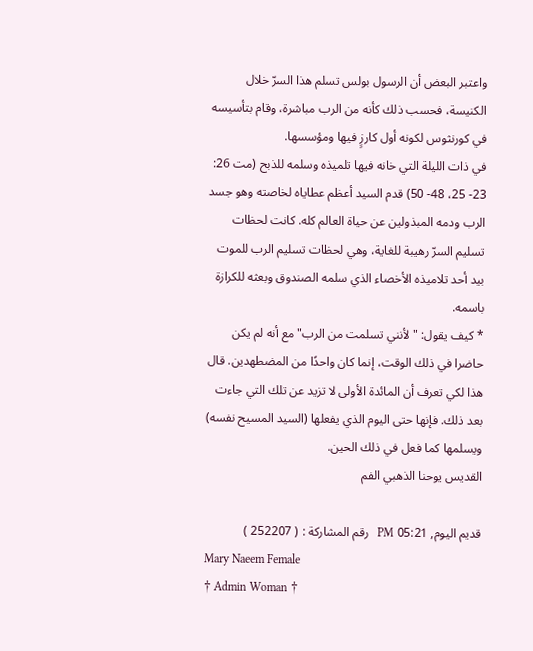واعتبر البعض أن الرسول بولس تسلم هذا السرّ خلال الكنيسة، فحسب ذلك كأنه من الرب مباشرة، وقام بتأسيسه في كورنثوس لكونه أول كارزٍ فيها ومؤسسها.
في ذات الليلة التي خانه فيها تلميذه وسلمه للذبح (مت 26: 23- 25، 48- 50) قدم السيد أعظم عطاياه لخاصته وهو جسد الرب ودمه المبذولين عن حياة العالم كله. كانت لحظات تسليم السرّ رهيبة للغاية، وهي لحظات تسليم الرب للموت بيد أحد تلاميذه الأخصاء الذي سلمه الصندوق وبعثه للكرازة باسمه.
* كيف يقول: "لأنني تسلمت من الرب" مع أنه لم يكن حاضرا في ذلك الوقت، إنما كان واحدًا من المضطهدين. قال هذا لكي تعرف أن المائدة الأولى لا تزيد عن تلك التي جاءت بعد ذلك. فإنها حتى اليوم الذي يفعلها (السيد المسيح نفسه) ويسلمها كما فعل في ذلك الحين.
القديس يوحنا الذهبي الفم

قديم اليوم, 05:21 PM   رقم المشاركة : ( 252207 )
Mary Naeem Female
† Admin Woman †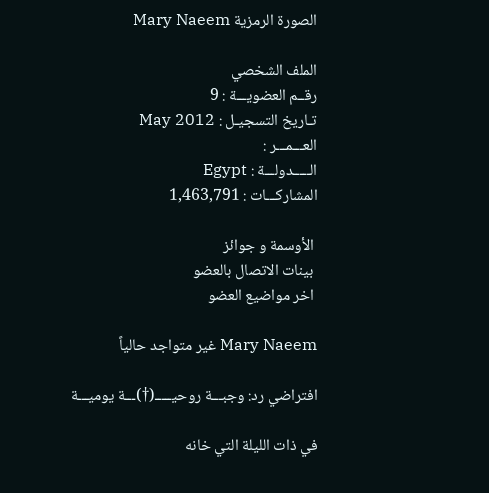الصورة الرمزية Mary Naeem

الملف الشخصي
رقــم العضويـــة : 9
تـاريخ التسجيـل : May 2012
العـــمـــر :
الـــــدولـــة : Egypt
المشاركـــات : 1,463,791

 الأوسمة و جوائز
 بينات الاتصال بالعضو
 اخر مواضيع العضو

Mary Naeem غير متواجد حالياً

افتراضي رد: وجبـــة روحيـــــ(†)ـــة يوميـــة

في ذات الليلة التي خانه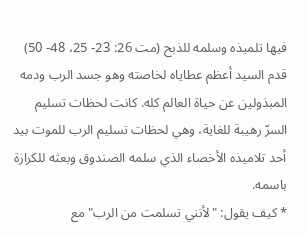فيها تلميذه وسلمه للذبح (مت 26: 23- 25، 48- 50) قدم السيد أعظم عطاياه لخاصته وهو جسد الرب ودمه المبذولين عن حياة العالم كله. كانت لحظات تسليم السرّ رهيبة للغاية، وهي لحظات تسليم الرب للموت بيد أحد تلاميذه الأخصاء الذي سلمه الصندوق وبعثه للكرازة باسمه.
* كيف يقول: "لأنني تسلمت من الرب" مع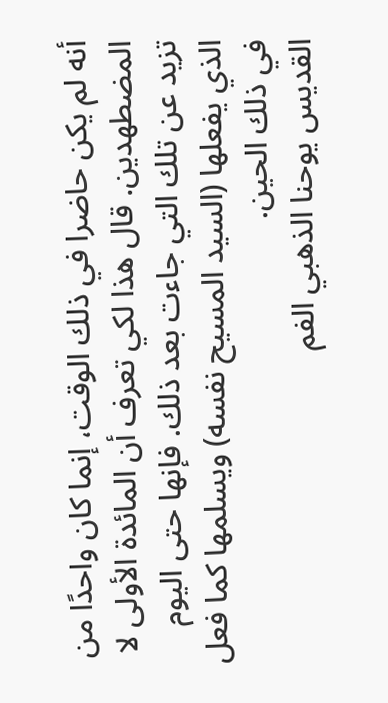أنه لم يكن حاضرا في ذلك الوقت، إنما كان واحدًا من المضطهدين. قال هذا لكي تعرف أن المائدة الأولى لا تزيد عن تلك التي جاءت بعد ذلك. فإنها حتى اليوم الذي يفعلها (السيد المسيح نفسه) ويسلمها كما فعل في ذلك الحين.
القديس يوحنا الذهبي الفم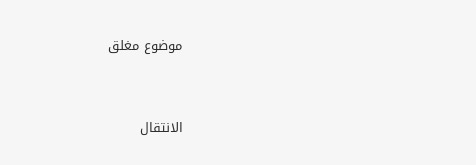موضوع مغلق


الانتقال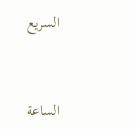السريع


الساعة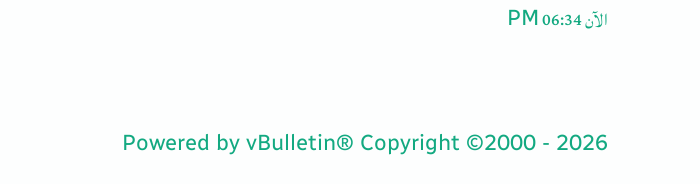الآن 06:34 PM


Powered by vBulletin® Copyright ©2000 - 2026